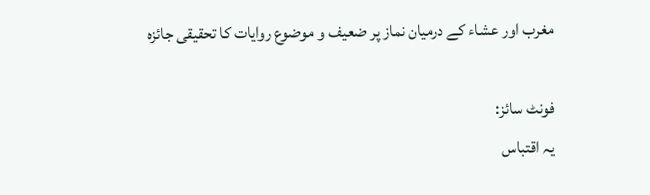مغرب اور عشاء کے درمیان نماز پر ضعیف و موضوع روایات کا تحقیقی جائزہ

فونٹ سائز:
یہ اقتباس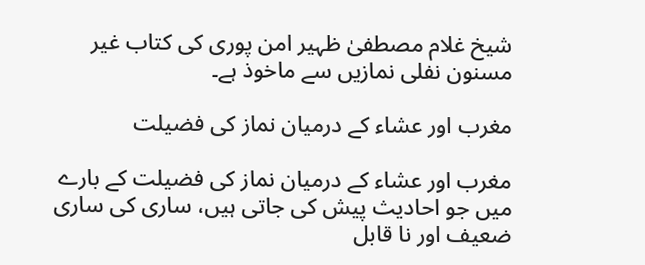شیخ غلام مصطفیٰ ظہیر امن پوری کی کتاب غیر مسنون نفلی نمازیں سے ماخوذ ہے۔

مغرب اور عشاء کے درمیان نماز کی فضیلت

مغرب اور عشاء کے درمیان نماز کی فضیلت کے بارے میں جو احادیث پیش کی جاتی ہیں، ساری کی ساری ضعیف اور نا قابل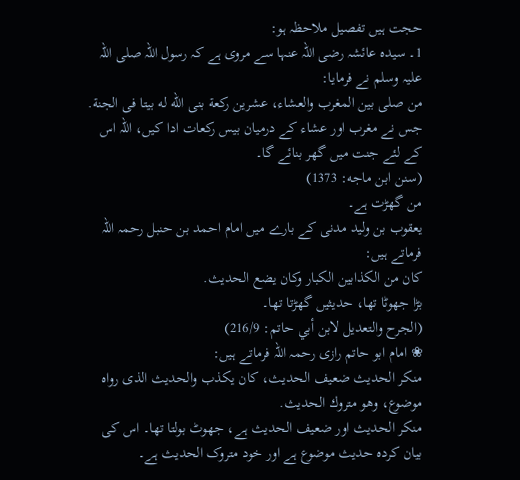حجت ہیں تفصیل ملاحظہ ہو:
1۔ سیدہ عائشہ رضی اللہ عنہا سے مروی ہے کہ رسول اللہ صلی اللہ علیہ وسلم نے فرمایا:
من صلى بين المغرب والعشاء، عشرين ركعة بنى الله له بيتا فى الجنة.
جس نے مغرب اور عشاء کے درمیان بیس رکعات ادا کیں، اللہ اس کے لئے جنت میں گھر بنائے گا۔
(سنن ابن ماجه: 1373)
من گھڑت ہے۔
یعقوب بن ولید مدنی کے بارے میں امام احمد بن حنبل رحمہ اللہ فرماتے ہیں:
كان من الكذابين الكبار وكان يضع الحديث.
بڑا جھوٹا تھا، حدیثیں گھڑتا تھا۔
(الجرح والتعديل لابن أبي حاتم: 216/9)
❀ امام ابو حاتم رازی رحمہ اللہ فرماتے ہیں:
منكر الحديث ضعيف الحديث، كان يكذب والحديث الذى رواه موضوع، وهو متروك الحديث.
منکر الحدیث اور ضعیف الحدیث ہے، جھوٹ بولتا تھا۔ اس کی بیان کردہ حدیث موضوع ہے اور خود متروک الحدیث ہے۔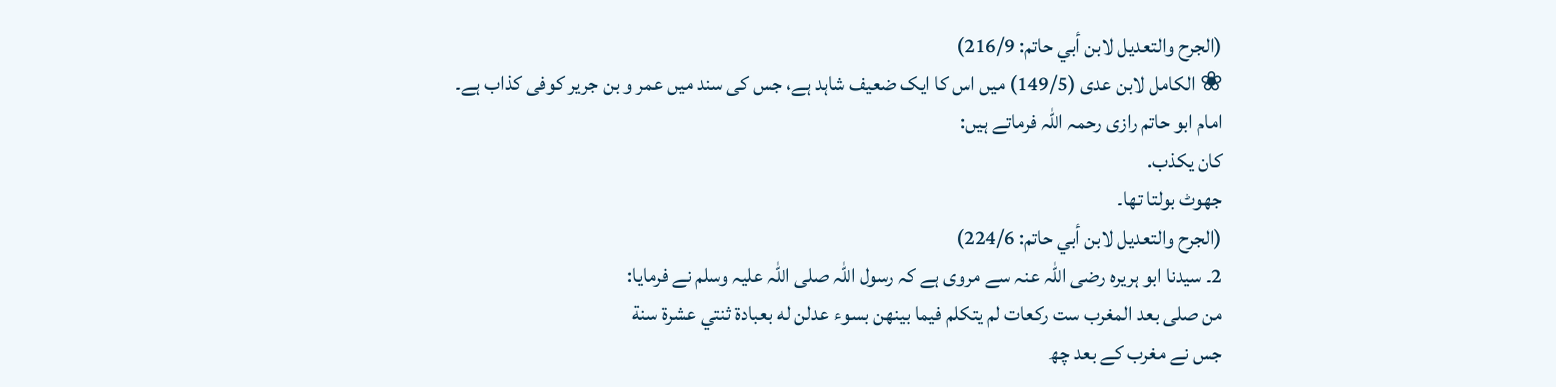(الجرح والتعديل لابن أبي حاتم: 216/9)
❀ الکامل لابن عدی (149/5) میں اس کا ایک ضعیف شاہد ہے، جس کی سند میں عمر و بن جریر کوفی کذاب ہے۔
امام ابو حاتم رازی رحمہ اللہ فرماتے ہیں:
كان يكذب.
جھوٹ بولتا تھا۔
(الجرح والتعديل لابن أبي حاتم: 224/6)
2۔ سیدنا ابو ہریرہ رضی اللہ عنہ سے مروی ہے کہ رسول اللہ صلی اللہ علیہ وسلم نے فرمایا:
من صلى بعد المغرب ست ركعات لم يتكلم فيما بينهن بسوء عدلن له بعبادة ثنتي عشرة سنة
جس نے مغرب کے بعد چھ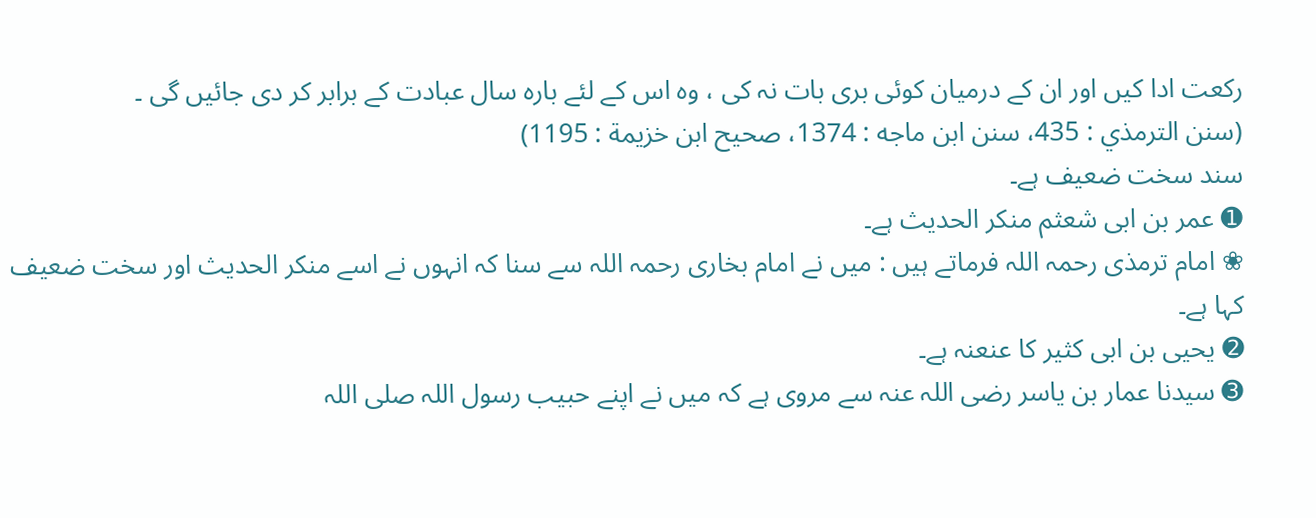رکعت ادا کیں اور ان کے درمیان کوئی بری بات نہ کی ، وہ اس کے لئے بارہ سال عبادت کے برابر کر دی جائیں گی ۔
(سنن الترمذي : 435، سنن ابن ماجه : 1374، صحيح ابن خزيمة : 1195)
سند سخت ضعیف ہے۔
➊ عمر بن ابی شعثم منکر الحدیث ہے۔
❀ امام ترمذی رحمہ اللہ فرماتے ہیں : میں نے امام بخاری رحمہ اللہ سے سنا کہ انہوں نے اسے منکر الحدیث اور سخت ضعیف کہا ہے۔
➋ یحیی بن ابی کثیر کا عنعنہ ہے۔
➌ سیدنا عمار بن یاسر رضی اللہ عنہ سے مروی ہے کہ میں نے اپنے حبیب رسول اللہ صلی اللہ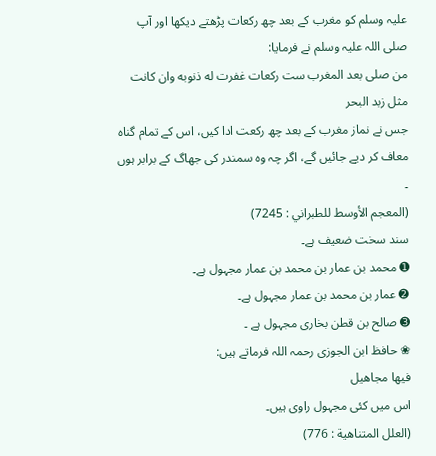علیہ وسلم کو مغرب کے بعد چھ رکعات پڑھتے دیکھا اور آپ صلی اللہ علیہ وسلم نے فرمایا:
من صلى بعد المغرب ست ركعات غفرت له ذنوبه وان كانت مثل زبد البحر
جس نے نماز مغرب کے بعد چھ رکعت ادا کیں، اس کے تمام گناہ معاف کر دیے جائیں گے، اگر چہ وہ سمندر کی جھاگ کے برابر ہوں ۔
(المعجم الأوسط للطبراني : 7245)
سند سخت ضعیف ہے۔
➊ محمد بن عمار بن محمد بن عمار مجہول ہے۔
➋ عمار بن محمد بن عمار مجہول ہے۔
➌ صالح بن قطن بخاری مجہول ہے ۔
❀ حافظ ابن الجوزی رحمہ اللہ فرماتے ہیں:
فيها مجاهيل
اس میں کئی مجہول راوی ہیں۔
(العلل المتناهية : 776)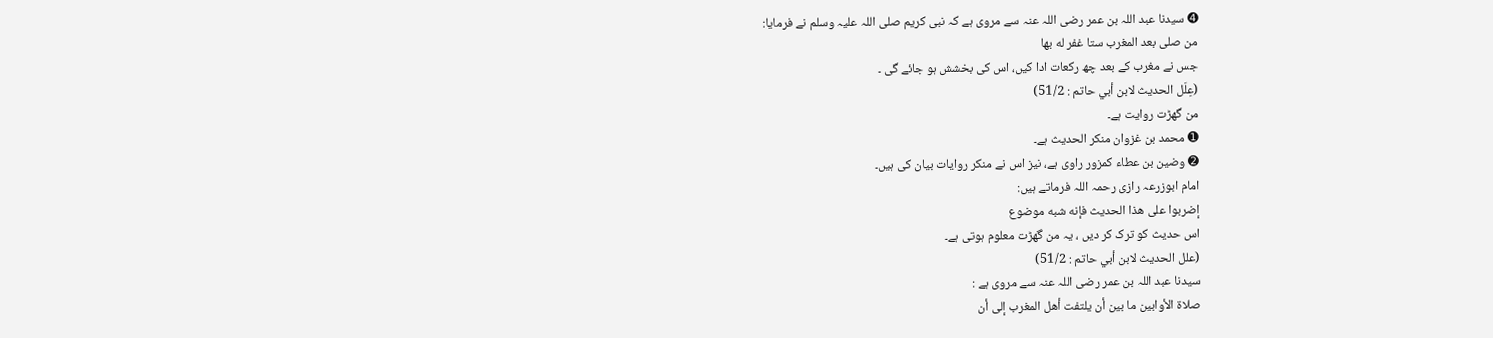➍ سیدنا عبد اللہ بن عمر رضی اللہ عنہ سے مروی ہے کہ نبی کریم صلی اللہ علیہ وسلم نے فرمایا:
من صلى بعد المغرب ستا غفر له بها
جس نے مغرب کے بعد چھ رکعات ادا کیں، اس کی بخشش ہو جائے گی ۔
(عِلَل الحديث لابن أبي حاتم : 51/2)
من گھڑت روایت ہے۔
➊ محمد بن غزوان منکر الحدیث ہے۔
➋ وضین بن عطاء کمزور راوی ہے، نیز اس نے منکر روایات بیان کی ہیں۔
امام ابوزرعہ رازی رحمہ اللہ فرماتے ہیں:
إضربوا على هذا الحديث فإنه شبه موضوع
اس حدیث کو ترک کر دیں ، یہ من گھڑت معلوم ہوتی ہے۔
(علل الحديث لابن أبي حاتم : 51/2)
سیدنا عبد اللہ بن عمر رضی اللہ عنہ سے مروی ہے :
صلاة الأوابين ما بين أن يلتفت أهل المغرب إلى أن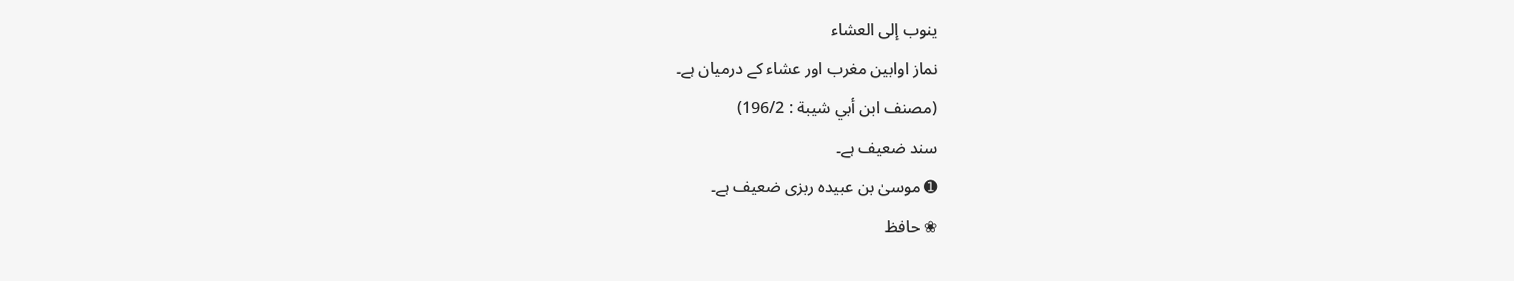ينوب إلى العشاء
نماز اوابین مغرب اور عشاء کے درمیان ہے۔
(مصنف ابن أبي شيبة : 196/2)
سند ضعیف ہے۔
➊ موسیٰ بن عبیدہ ربزی ضعیف ہے۔
❀ حافظ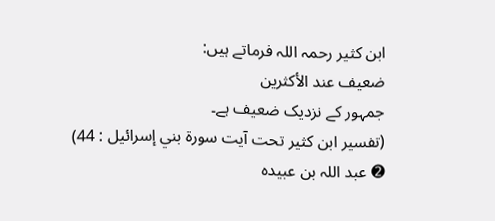ابن کثیر رحمہ اللہ فرماتے ہیں:
ضعيف عند الأكثرين
جمہور کے نزدیک ضعیف ہے۔
(تفسیر ابن کثیر تحت آيت سورة بني إسرائيل : 44)
➋ عبد اللہ بن عبیدہ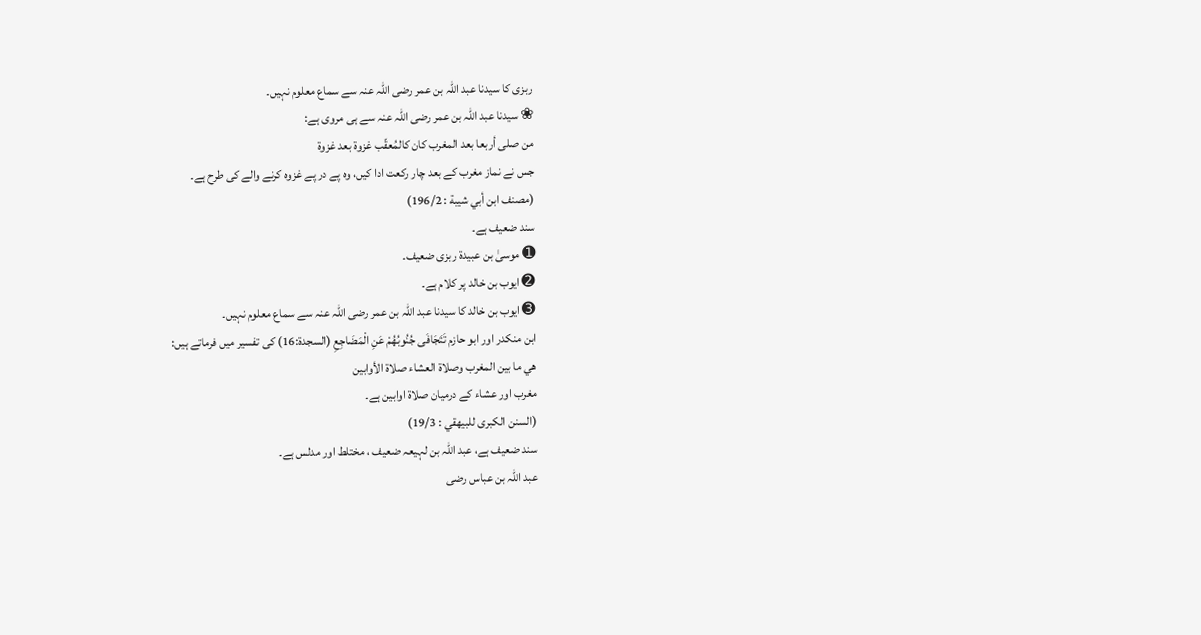ربزی کا سیدنا عبد اللہ بن عمر رضی اللہ عنہ سے سماع معلوم نہیں۔
❀ سیدنا عبد اللہ بن عمر رضی اللہ عنہ سے ہی مروی ہے:
من صلى أربعا بعد المغرب كان كالمُعقّب غزوة بعد غزوة
جس نے نماز مغرب کے بعد چار رکعت ادا کیں، وہ پے در پے غزوہ کرنے والے کی طرح ہے۔
(مصنف ابن أبي شيبة : 196/2)
سند ضعیف ہے۔
➊ موسیٰ بن عبيدة ربزی ضعیف۔
➋ ایوب بن خالد پر کلام ہے۔
➌ ایوب بن خالد کا سیدنا عبد اللہ بن عمر رضی اللہ عنہ سے سماع معلوم نہیں۔
ابن منکدر اور ابو حازم تَتَجَافَى جُنُوبُهُمْ عَنِ الْمَضَاجِعِ (السجدۃ:16) کی تفسیر میں فرماتے ہیں:
هي ما بين المغرب وصلاة العشاء صلاة الأوابين
مغرب اور عشاء کے درمیان صلاۃ اوابین ہے۔
(السنن الكبرى للبيهقي : 19/3)
سند ضعیف ہے، عبد اللہ بن لہیعہ ضعیف ، مختلط اور مدلس ہے۔
عبد اللہ بن عباس رضی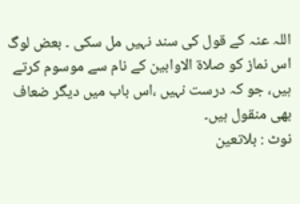اللہ عنہ کے قول کی سند نہیں مل سکی ۔ بعض لوگ اس نماز کو صلاۃ الاوابین کے نام سے موسوم کرتے ہیں، جو کہ درست نہیں ،اس باب میں دیگر ضعاف بھی منقول ہیں۔
نوٹ : بلاتعین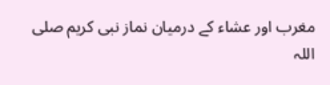مغرب اور عشاء کے درمیان نماز نبی کریم صلی اللہ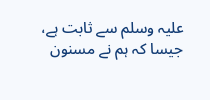علیہ وسلم سے ثابت ہے، جیسا کہ ہم نے مسنون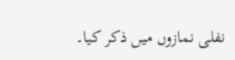نفلی نمازوں میں ذکر کیا۔